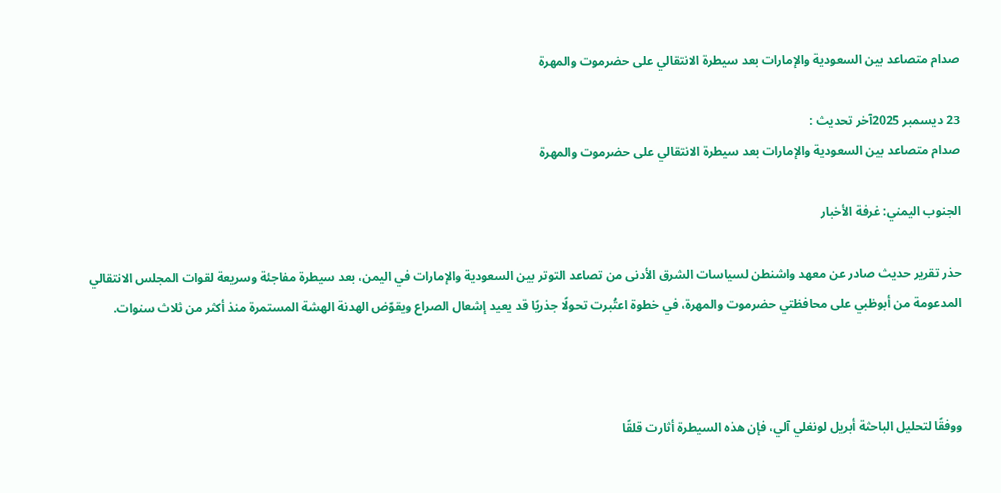صدام متصاعد بين السعودية والإمارات بعد سيطرة الانتقالي على حضرموت والمهرة

23 ديسمبر 2025آخر تحديث :
صدام متصاعد بين السعودية والإمارات بعد سيطرة الانتقالي على حضرموت والمهرة

الجنوب اليمني: غرفة الأخبار

حذر تقرير حديث صادر عن معهد واشنطن لسياسات الشرق الأدنى من تصاعد التوتر بين السعودية والإمارات في اليمن، بعد سيطرة مفاجئة وسريعة لقوات المجلس الانتقالي المدعومة من أبوظبي على محافظتي حضرموت والمهرة، في خطوة اعتُبرت تحولًا جذريًا قد يعيد إشعال الصراع ويقوّض الهدنة الهشة المستمرة منذ أكثر من ثلاث سنوات.



ووفقًا لتحليل الباحثة أبريل لونغلي آلي، فإن هذه السيطرة أثارت قلقًا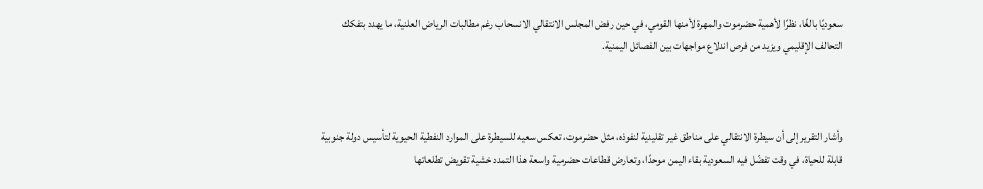سعوديًا بالغًا، نظرًا لأهمية حضرموت والمهرة لأمنها القومي، في حين رفض المجلس الانتقالي الانسحاب رغم مطالبات الرياض العلنية، ما يهدد بتفكك التحالف الإقليمي ويزيد من فرص اندلاع مواجهات بين الفصائل اليمنية.



وأشار التقرير إلى أن سيطرة الانتقالي على مناطق غير تقليدية لنفوذه، مثل حضرموت، تعكس سعيه للسيطرة على الموارد النفطية الحيوية لتأسيس دولة جنوبية قابلة للحياة، في وقت تفضّل فيه السعودية بقاء اليمن موحدًا، وتعارض قطاعات حضرمية واسعة هذا التمدد خشية تقويض تطلعاتها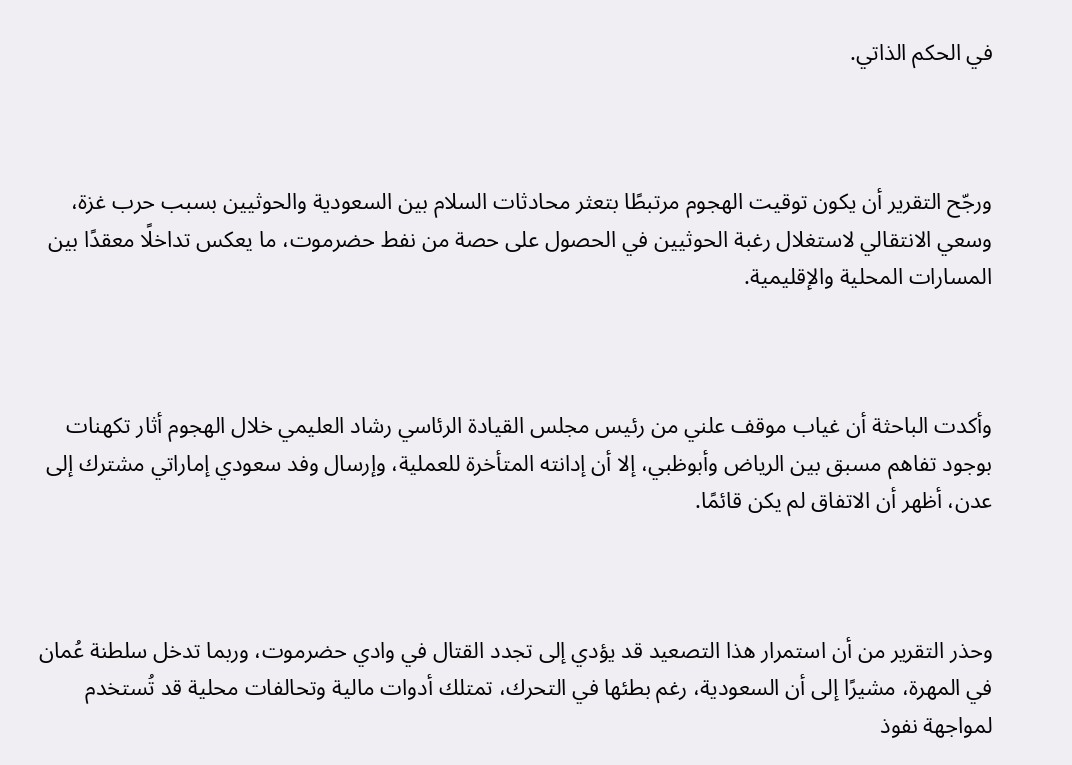في الحكم الذاتي.



ورجّح التقرير أن يكون توقيت الهجوم مرتبطًا بتعثر محادثات السلام بين السعودية والحوثيين بسبب حرب غزة، وسعي الانتقالي لاستغلال رغبة الحوثيين في الحصول على حصة من نفط حضرموت، ما يعكس تداخلًا معقدًا بين المسارات المحلية والإقليمية.



وأكدت الباحثة أن غياب موقف علني من رئيس مجلس القيادة الرئاسي رشاد العليمي خلال الهجوم أثار تكهنات بوجود تفاهم مسبق بين الرياض وأبوظبي، إلا أن إدانته المتأخرة للعملية، وإرسال وفد سعودي إماراتي مشترك إلى عدن، أظهر أن الاتفاق لم يكن قائمًا.



وحذر التقرير من أن استمرار هذا التصعيد قد يؤدي إلى تجدد القتال في وادي حضرموت، وربما تدخل سلطنة عُمان في المهرة، مشيرًا إلى أن السعودية، رغم بطئها في التحرك، تمتلك أدوات مالية وتحالفات محلية قد تُستخدم لمواجهة نفوذ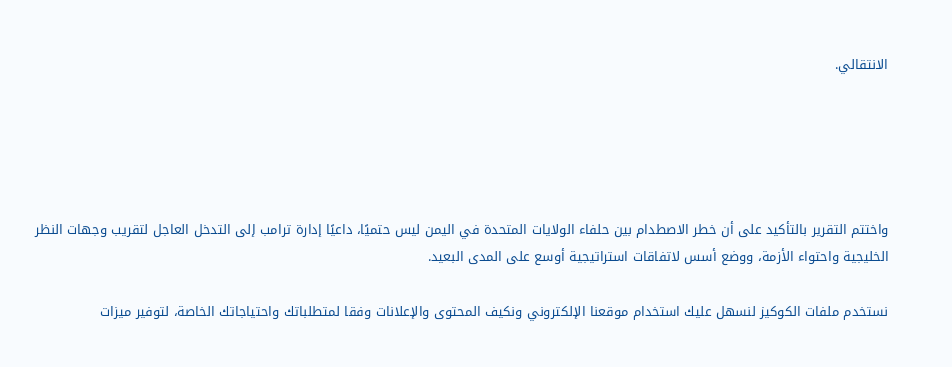الانتقالي.





واختتم التقرير بالتأكيد على أن خطر الاصطدام بين حلفاء الولايات المتحدة في اليمن ليس حتميًا، داعيًا إدارة ترامب إلى التدخل العاجل لتقريب وجهات النظر الخليجية واحتواء الأزمة، ووضع أسس لاتفاقات استراتيجية أوسع على المدى البعيد.

نستخدم ملفات الكوكيز لنسهل عليك استخدام موقعنا الإلكتروني ونكيف المحتوى والإعلانات وفقا لمتطلباتك واحتياجاتك الخاصة، لتوفير ميزات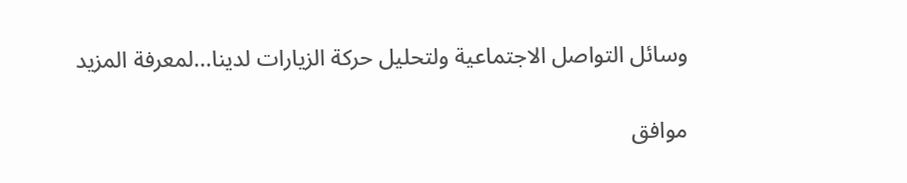وسائل التواصل الاجتماعية ولتحليل حركة الزيارات لدينا...لمعرفة المزيد

موافق